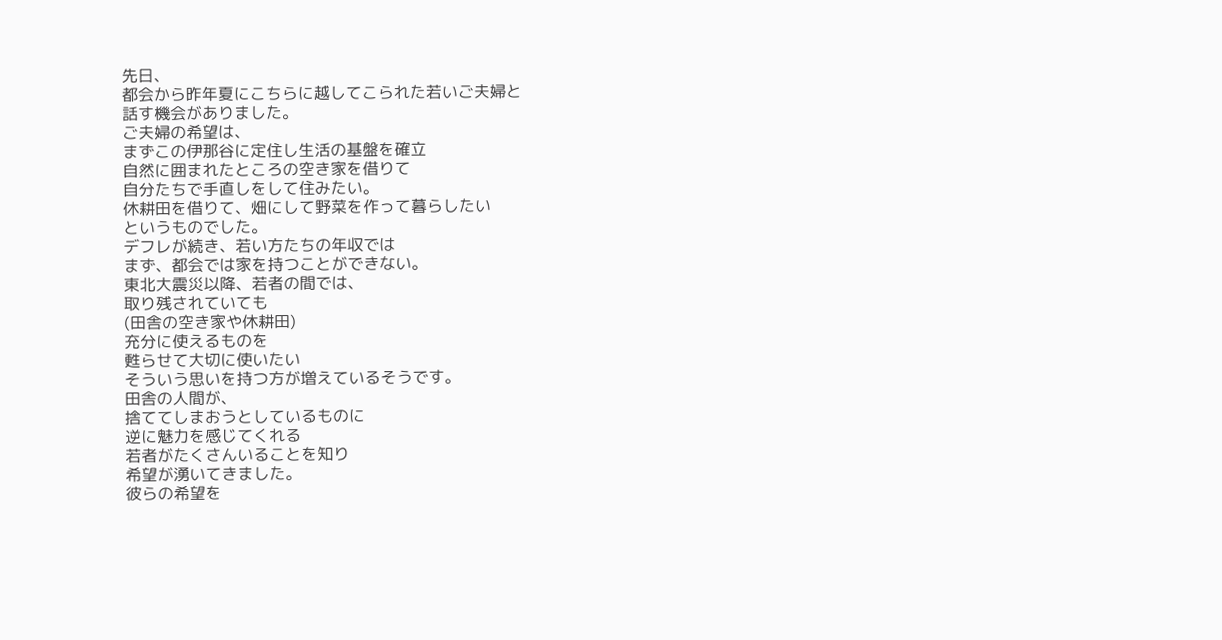先日、
都会から昨年夏にこちらに越してこられた若いご夫婦と
話す機会がありました。
ご夫婦の希望は、
まずこの伊那谷に定住し生活の基盤を確立
自然に囲まれたところの空き家を借りて
自分たちで手直しをして住みたい。
休耕田を借りて、畑にして野菜を作って暮らしたい
というものでした。
デフレが続き、若い方たちの年収では
まず、都会では家を持つことができない。
東北大震災以降、若者の間では、
取り残されていても
(田舎の空き家や休耕田)
充分に使えるものを
甦らせて大切に使いたい
そういう思いを持つ方が増えているそうです。
田舎の人間が、
捨ててしまおうとしているものに
逆に魅力を感じてくれる
若者がたくさんいることを知り
希望が湧いてきました。
彼らの希望を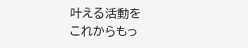叶える活動を
これからもっ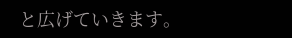と広げていきます。